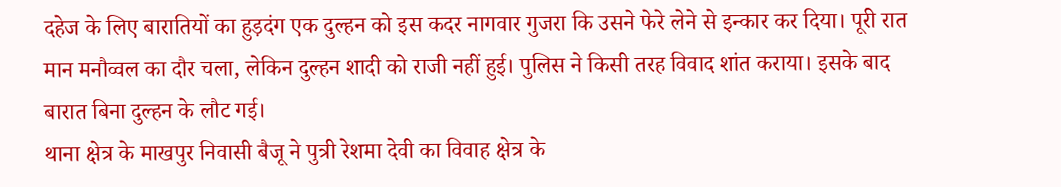दहेज के लिए बारातियों का हुड़दंग एक दुल्हन को इस कदर नागवार गुजरा कि उसने फेरे लेने से इन्कार कर दिया। पूरी रात मान मनौव्वल का दौर चला, लेकिन दुल्हन शादी को राजी नहीं हुई। पुलिस ने किसी तरह विवाद शांत कराया। इसके बाद बारात बिना दुल्हन के लौट गई।
थाना क्षेत्र के माखपुर निवासी बैजू ने पुत्री रेशमा देवी का विवाह क्षेत्र के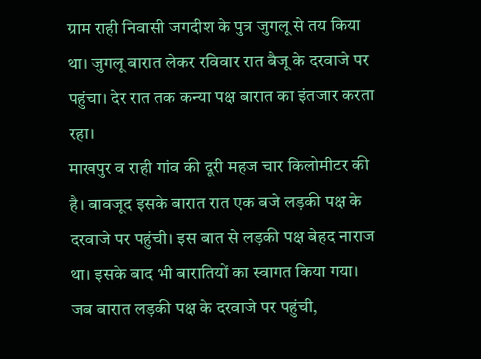ग्राम राही निवासी जगदीश के पुत्र जुगलू से तय किया था। जुगलू बारात लेकर रविवार रात बैजू के दरवाजे पर पहुंचा। देर रात तक कन्या पक्ष बारात का इंतजार करता रहा।
माखपुर व राही गांव की दूरी महज चार किलोमीटर की है। बावजूद इसके बारात रात एक बजे लड़की पक्ष के दरवाजे पर पहुंची। इस बात से लड़की पक्ष बेहद नाराज था। इसके बाद भी बारातियों का स्वागत किया गया। जब बारात लड़की पक्ष के दरवाजे पर पहुंची,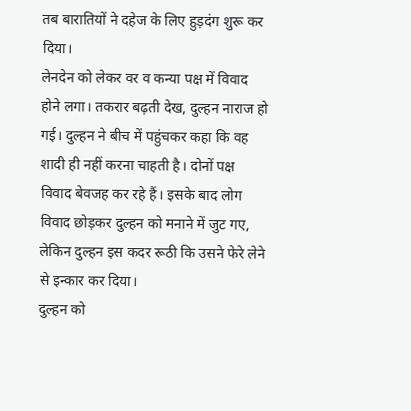तब बारातियों ने दहेज के लिए हुड़दंग शुरू कर दिया।
लेनदेन को लेकर वर व कन्या पक्ष में विवाद होने लगा। तकरार बढ़ती देख, दुल्हन नाराज हो गई। दुल्हन ने बीच में पहुंचकर कहा कि वह शादी ही नहीं करना चाहती है। दोनों पक्ष विवाद बेवजह कर रहे हैं। इसके बाद लोग विवाद छोड़कर दुल्हन को मनाने में जुट गए, लेकिन दुल्हन इस कदर रूठी कि उसने फेरे लेने से इन्कार कर दिया।
दुल्हन को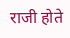राजी होते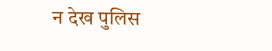न देख पुलिस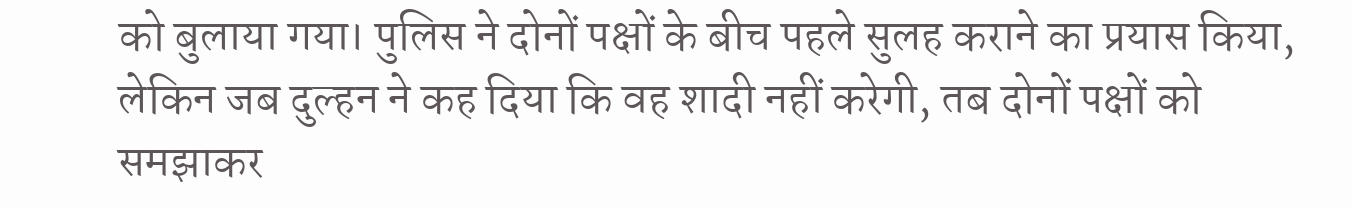को बुलाया गया। पुलिस ने दोनों पक्षों के बीच पहले सुलह कराने का प्रयास किया, लेकिन जब दुल्हन ने कह दिया कि वह शादी नहीं करेगी, तब दोनों पक्षों को समझाकर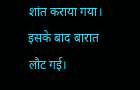शांत कराया गया। इसके बाद बारात लौट गई।